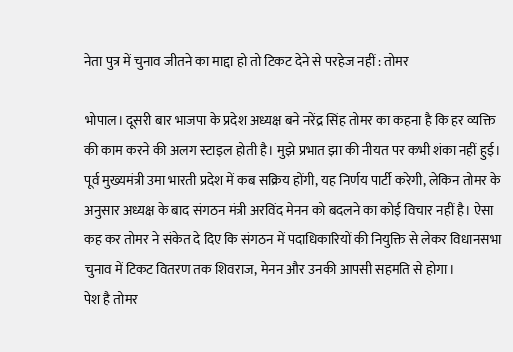नेता पुत्र में चुनाव जीतने का माद्दा हो तो टिकट देने से परहेज नहीं : तोमर

भोपाल। दूसरी बार भाजपा के प्रदेश अध्यक्ष बने नरेंद्र सिंह तोमर का कहना है कि हर व्यक्ति की काम करने की अलग स्टाइल होती है। मुझे प्रभात झा की नीयत पर कभी शंका नहीं हुई। पूर्व मुख्यमंत्री उमा भारती प्रदेश में कब सक्रिय होंगी, यह निर्णय पार्टी करेगी, लेकिन तोमर के अनुसार अध्यक्ष के बाद संगठन मंत्री अरविंद मेनन को बदलने का कोई विचार नहीं है। ऐसा कह कर तोमर ने संकेत दे दिए कि संगठन में पदाधिकारियों की नियुक्ति से लेकर विधानसभा चुनाव में टिकट वितरण तक शिवराज, मेनन और उनकी आपसी सहमति से होगा।
पेश है तोमर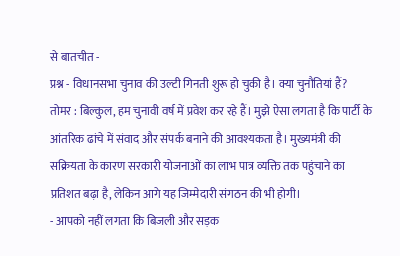से बातचीत -
प्रश्न - विधानसभा चुनाव की उल्टी गिनती शुरू हो चुकी है। क्या चुनौतियां हैं?
तोमर : बिल्कुल, हम चुनावी वर्ष में प्रवेश कर रहे हैं। मुझे ऐसा लगता है कि पार्टी के आंतरिक ढांचे में संवाद और संपर्क बनाने की आवश्यकता है। मुख्यमंत्री की सक्रियता के कारण सरकारी योजनाओं का लाभ पात्र व्यक्ति तक पहुंचाने का प्रतिशत बढ़ा है, लेकिन आगे यह जिम्मेदारी संगठन की भी होगी।
- आपको नहीं लगता कि बिजली और सड़क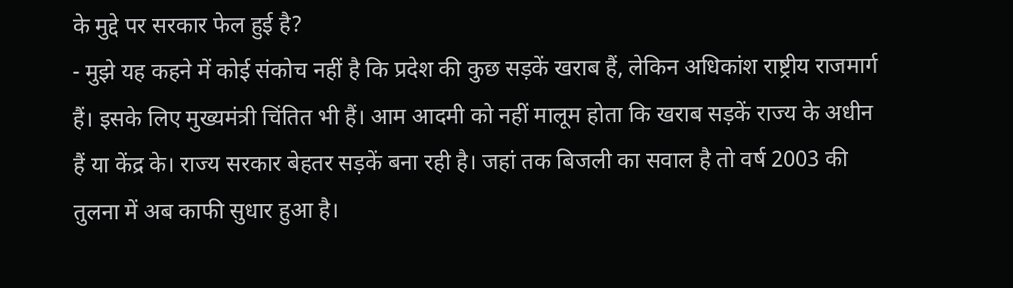के मुद्दे पर सरकार फेल हुई है?
- मुझे यह कहने में कोई संकोच नहीं है कि प्रदेश की कुछ सड़कें खराब हैं, लेकिन अधिकांश राष्ट्रीय राजमार्ग हैं। इसके लिए मुख्यमंत्री चिंतित भी हैं। आम आदमी को नहीं मालूम होता कि खराब सड़कें राज्य के अधीन हैं या केंद्र के। राज्य सरकार बेहतर सड़कें बना रही है। जहां तक बिजली का सवाल है तो वर्ष 2003 की तुलना में अब काफी सुधार हुआ है।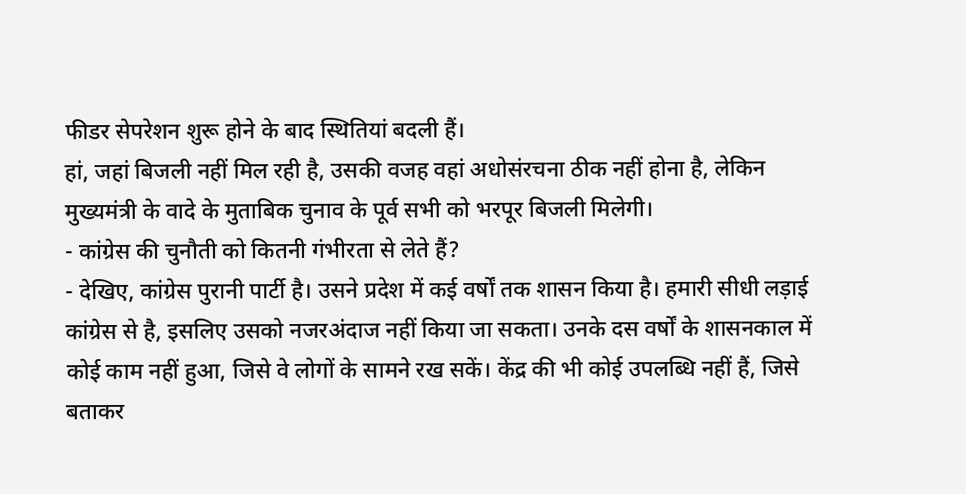फीडर सेपरेशन शुरू होने के बाद स्थितियां बदली हैं।
हां, जहां बिजली नहीं मिल रही है, उसकी वजह वहां अधोसंरचना ठीक नहीं होना है, लेकिन मुख्यमंत्री के वादे के मुताबिक चुनाव के पूर्व सभी को भरपूर बिजली मिलेगी।
- कांग्रेस की चुनौती को कितनी गंभीरता से लेते हैं?
- देखिए, कांग्रेस पुरानी पार्टी है। उसने प्रदेश में कई वर्षों तक शासन किया है। हमारी सीधी लड़ाई कांग्रेस से है, इसलिए उसको नजरअंदाज नहीं किया जा सकता। उनके दस वर्षों के शासनकाल में कोई काम नहीं हुआ, जिसे वे लोगों के सामने रख सकें। केंद्र की भी कोई उपलब्धि नहीं हैं, जिसे बताकर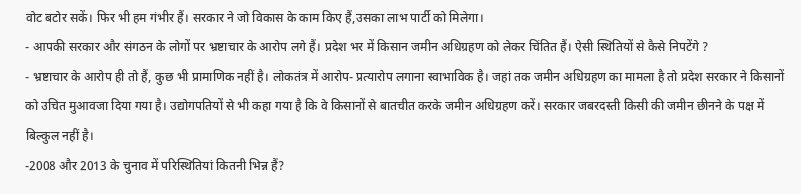वोट बटोर सकें। फिर भी हम गंभीर हैं। सरकार ने जो विकास के काम किए हैं,उसका लाभ पार्टी को मिलेगा।
- आपकी सरकार और संगठन के लोगों पर भ्रष्टाचार के आरोप लगे हैं। प्रदेश भर में किसान जमीन अधिग्रहण को लेकर चिंतित हैं। ऐसी स्थितियों से कैसे निपटेंगे ?
- भ्रष्टाचार के आरोप ही तो हैं, कुछ भी प्रामाणिक नहीं है। लोकतंत्र में आरोप- प्रत्यारोप लगाना स्वाभाविक है। जहां तक जमीन अधिग्रहण का मामला है तो प्रदेश सरकार ने किसानों को उचित मुआवजा दिया गया है। उद्योगपतियों से भी कहा गया है कि वे किसानों से बातचीत करके जमीन अधिग्रहण करें। सरकार जबरदस्ती किसी की जमीन छीनने के पक्ष में बिल्कुल नहीं है।
-2008 और 2013 के चुनाव में परिस्थितियां कितनी भिन्न हैं?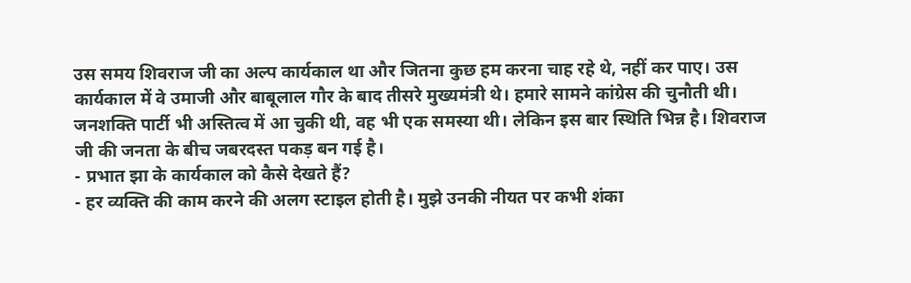उस समय शिवराज जी का अल्प कार्यकाल था और जितना कुछ हम करना चाह रहे थे, नहीं कर पाए। उस कार्यकाल में वे उमाजी और बाबूलाल गौर के बाद तीसरे मुख्यमंत्री थे। हमारे सामने कांग्रेस की चुनौती थी। जनशक्ति पार्टी भी अस्तित्व में आ चुकी थी, वह भी एक समस्या थी। लेकिन इस बार स्थिति भिन्न है। शिवराज जी की जनता के बीच जबरदस्त पकड़ बन गई है।
- प्रभात झा के कार्यकाल को कैसे देखते हैं?
- हर व्यक्ति की काम करने की अलग स्टाइल होती है। मुझे उनकी नीयत पर कभी शंका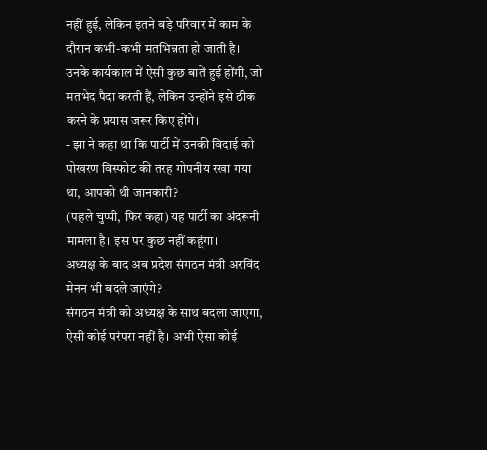नहीं हुई, लेकिन इतने बड़े परिवार में काम के दौरान कभी-कभी मतभिन्नता हो जाती है। उनके कार्यकाल में ऐसी कुछ बातें हुई होंगी, जो मतभेद पैदा करती हैं, लेकिन उन्होंने इसे ठीक करने के प्रयास जरूर किए होंगे।
- झा ने कहा था कि पार्टी में उनकी विदाई को पोखरण विस्फोट की तरह गोपनीय रखा गया था, आपको थी जानकारी?
(पहले चुप्पी, फिर कहा) यह पार्टी का अंदरूनी मामला है। इस पर कुछ नहीं कहूंगा।
अध्यक्ष के बाद अब प्रदेश संगठन मंत्री अरविंद मेनन भी बदले जाएंगे?
संगठन मंत्री को अध्यक्ष के साथ बदला जाएगा, ऐसी कोई परंपरा नहीं है। अभी ऐसा कोई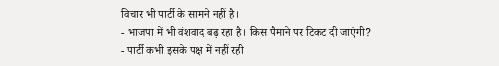विचार भी पार्टी के सामने नहीं है।
- भाजपा में भी वंशवाद बढ़ रहा है। किस पैमाने पर टिकट दी जाएंगी?
- पार्टी कभी इसके पक्ष में नहीं रही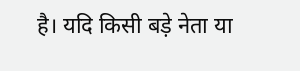है। यदि किसी बड़े नेता या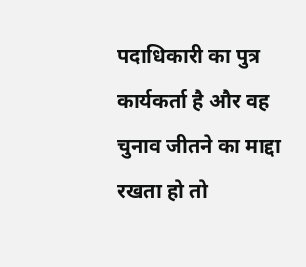पदाधिकारी का पुत्र कार्यकर्ता है और वह चुनाव जीतने का माद्दा रखता हो तो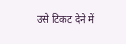उसे टिकट देने में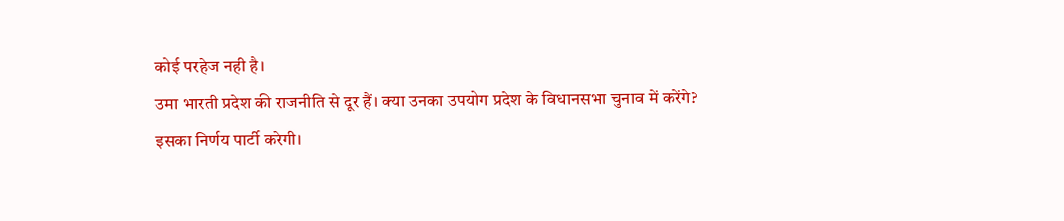कोई परहेज नही है।
उमा भारती प्रदेश की राजनीति से दूर हैं। क्या उनका उपयोग प्रदेश के विधानसभा चुनाव में करेंगे?
इसका निर्णय पार्टी करेगी।